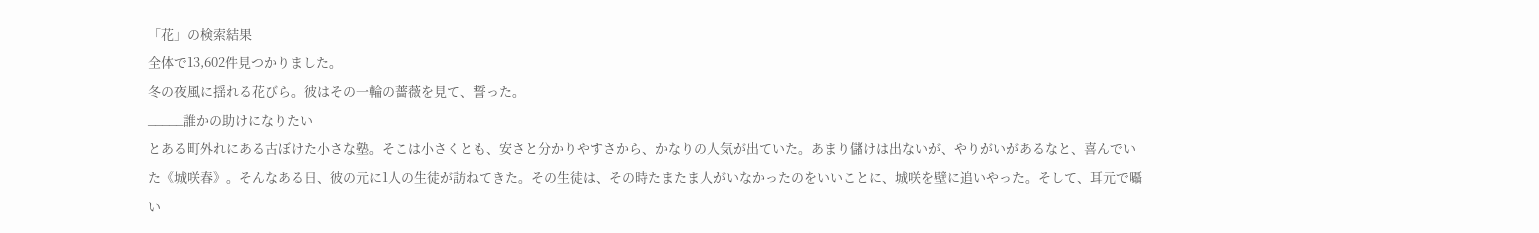「花」の検索結果
全体で13,602件見つかりました。
冬の夜風に揺れる花びら。彼はその一輪の薔薇を見て、誓った。
_____誰かの助けになりたい
とある町外れにある古ぼけた小さな塾。そこは小さくとも、安さと分かりやすさから、かなりの人気が出ていた。あまり儲けは出ないが、やりがいがあるなと、喜んでいた《城咲春》。そんなある日、彼の元に1人の生徒が訪ねてきた。その生徒は、その時たまたま人がいなかったのをいいことに、城咲を壁に追いやった。そして、耳元で囁い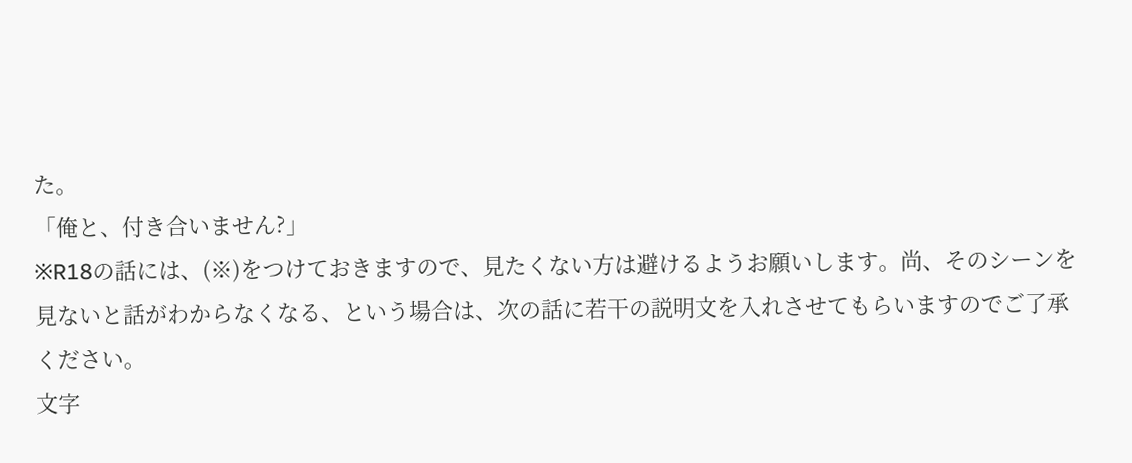た。
「俺と、付き合いません?」
※R18の話には、(※)をつけておきますので、見たくない方は避けるようお願いします。尚、そのシーンを見ないと話がわからなくなる、という場合は、次の話に若干の説明文を入れさせてもらいますのでご了承ください。
文字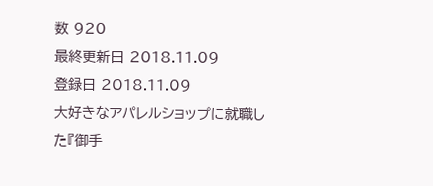数 920
最終更新日 2018.11.09
登録日 2018.11.09
大好きなアパレルショップに就職した『御手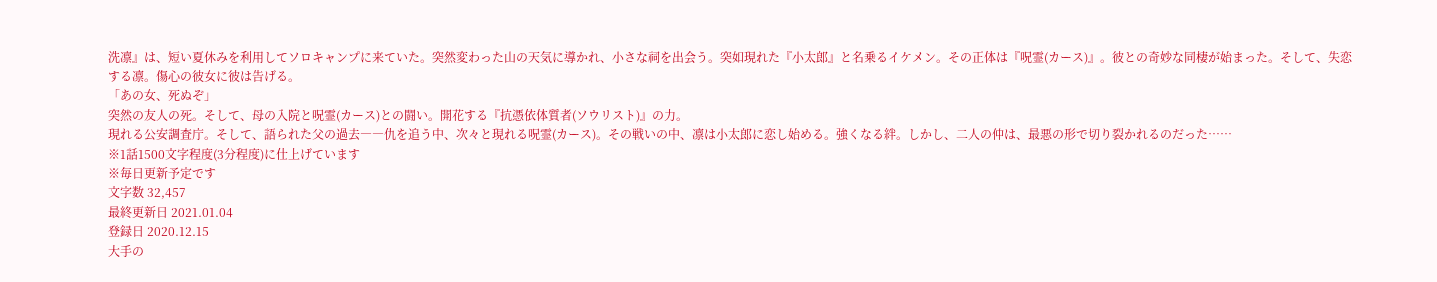洗凛』は、短い夏休みを利用してソロキャンプに来ていた。突然変わった山の天気に導かれ、小さな祠を出会う。突如現れた『小太郎』と名乗るイケメン。その正体は『呪霊(カース)』。彼との奇妙な同棲が始まった。そして、失恋する凛。傷心の彼女に彼は告げる。
「あの女、死ぬぞ」
突然の友人の死。そして、母の入院と呪霊(カース)との闘い。開花する『抗憑依体質者(ソウリスト)』の力。
現れる公安調査庁。そして、語られた父の過去――仇を追う中、次々と現れる呪霊(カース)。その戦いの中、凛は小太郎に恋し始める。強くなる絆。しかし、二人の仲は、最悪の形で切り裂かれるのだった……
※1話1500文字程度(3分程度)に仕上げています
※毎日更新予定です
文字数 32,457
最終更新日 2021.01.04
登録日 2020.12.15
大手の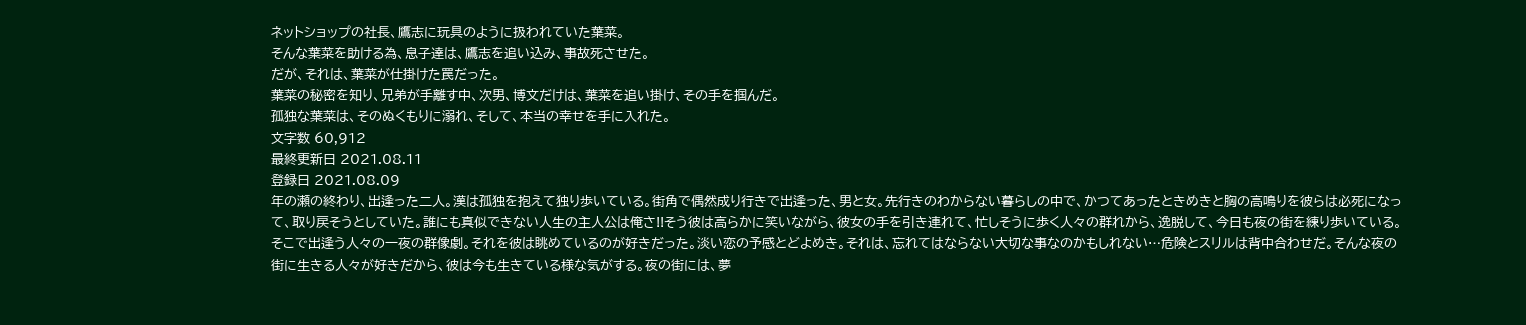ネットショップの社長、鷹志に玩具のように扱われていた葉菜。
そんな葉菜を助ける為、息子達は、鷹志を追い込み、事故死させた。
だが、それは、葉菜が仕掛けた罠だった。
葉菜の秘密を知り、兄弟が手離す中、次男、博文だけは、葉菜を追い掛け、その手を掴んだ。
孤独な葉菜は、そのぬくもりに溺れ、そして、本当の幸せを手に入れた。
文字数 60,912
最終更新日 2021.08.11
登録日 2021.08.09
年の瀬の終わり、出逢った二人。漢は孤独を抱えて独り歩いている。街角で偶然成り行きで出逢った、男と女。先行きのわからない暮らしの中で、かつてあったときめきと胸の高鳴りを彼らは必死になって、取り戻そうとしていた。誰にも真似できない人生の主人公は俺さ!!そう彼は高らかに笑いながら、彼女の手を引き連れて、忙しそうに歩く人々の群れから、逸脱して、今日も夜の街を練り歩いている。そこで出逢う人々の一夜の群像劇。それを彼は眺めているのが好きだった。淡い恋の予感とどよめき。それは、忘れてはならない大切な事なのかもしれない…危険とスリルは背中合わせだ。そんな夜の街に生きる人々が好きだから、彼は今も生きている様な気がする。夜の街には、夢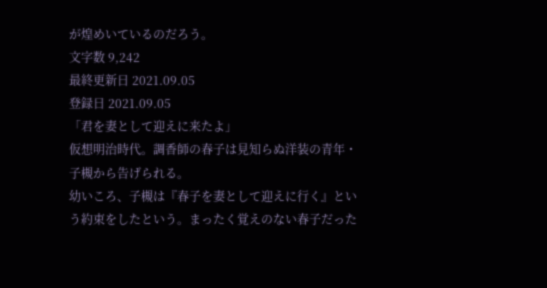が煌めいているのだろう。
文字数 9,242
最終更新日 2021.09.05
登録日 2021.09.05
「君を妻として迎えに来たよ」
仮想明治時代。調香師の春子は見知らぬ洋装の青年・子槻から告げられる。
幼いころ、子槻は『春子を妻として迎えに行く』という約束をしたという。まったく覚えのない春子だった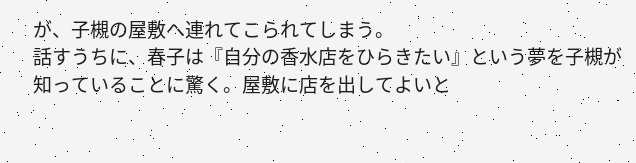が、子槻の屋敷へ連れてこられてしまう。
話すうちに、春子は『自分の香水店をひらきたい』という夢を子槻が知っていることに驚く。屋敷に店を出してよいと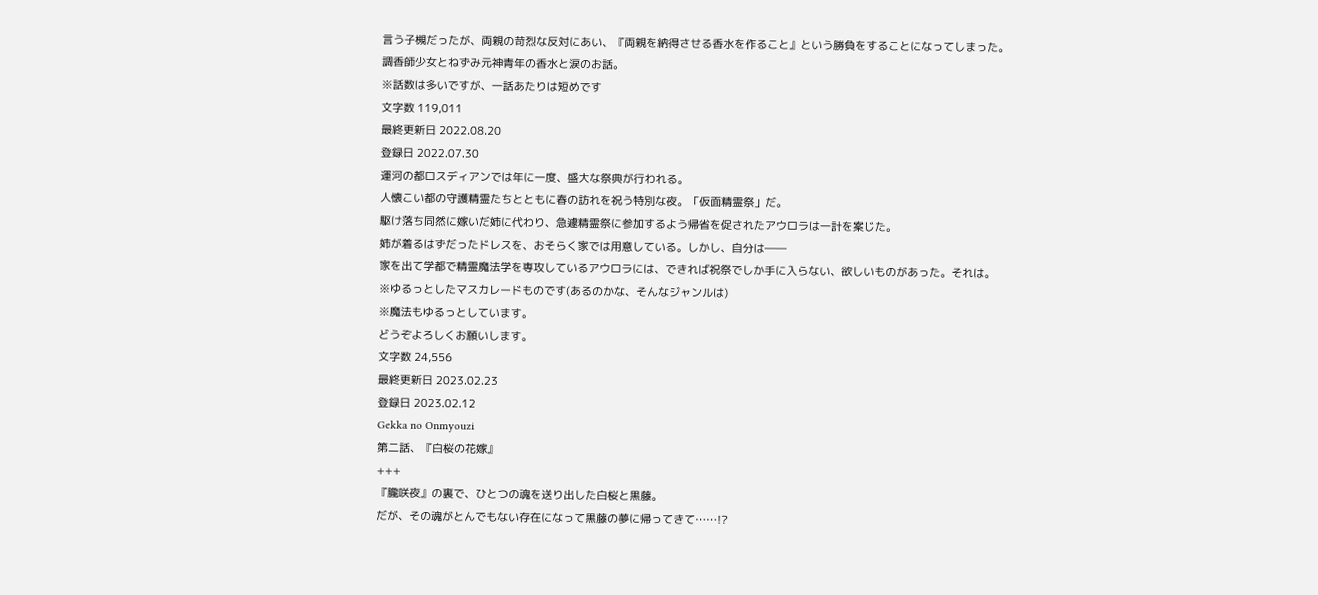言う子槻だったが、両親の苛烈な反対にあい、『両親を納得させる香水を作ること』という勝負をすることになってしまった。
調香師少女とねずみ元神青年の香水と涙のお話。
※話数は多いですが、一話あたりは短めです
文字数 119,011
最終更新日 2022.08.20
登録日 2022.07.30
運河の都ロスディアンでは年に一度、盛大な祭典が行われる。
人懐こい都の守護精霊たちとともに春の訪れを祝う特別な夜。「仮面精霊祭」だ。
駆け落ち同然に嫁いだ姉に代わり、急遽精霊祭に参加するよう帰省を促されたアウロラは一計を案じた。
姉が着るはずだったドレスを、おそらく家では用意している。しかし、自分は――
家を出て学都で精霊魔法学を専攻しているアウロラには、できれば祝祭でしか手に入らない、欲しいものがあった。それは。
※ゆるっとしたマスカレードものです(あるのかな、そんなジャンルは)
※魔法もゆるっとしています。
どうぞよろしくお願いします。
文字数 24,556
最終更新日 2023.02.23
登録日 2023.02.12
Gekka no Onmyouzi
第二話、『白桜の花嫁』
+++
『朧咲夜』の裏で、ひとつの魂を送り出した白桜と黒藤。
だが、その魂がとんでもない存在になって黒藤の夢に帰ってきて……!?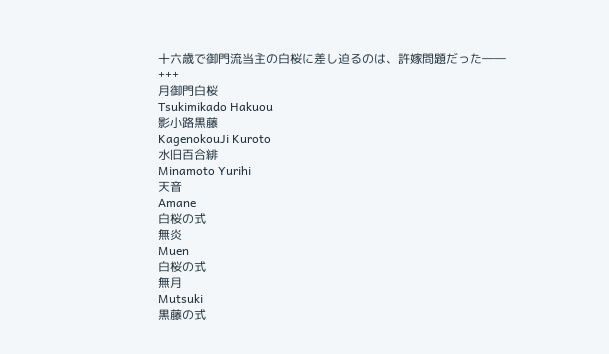十六歳で御門流当主の白桜に差し迫るのは、許嫁問題だった――
+++
月御門白桜
Tsukimikado Hakuou
影小路黒藤
KagenokouJi Kuroto
水旧百合緋
Minamoto Yurihi
天音
Amane
白桜の式
無炎
Muen
白桜の式
無月
Mutsuki
黒藤の式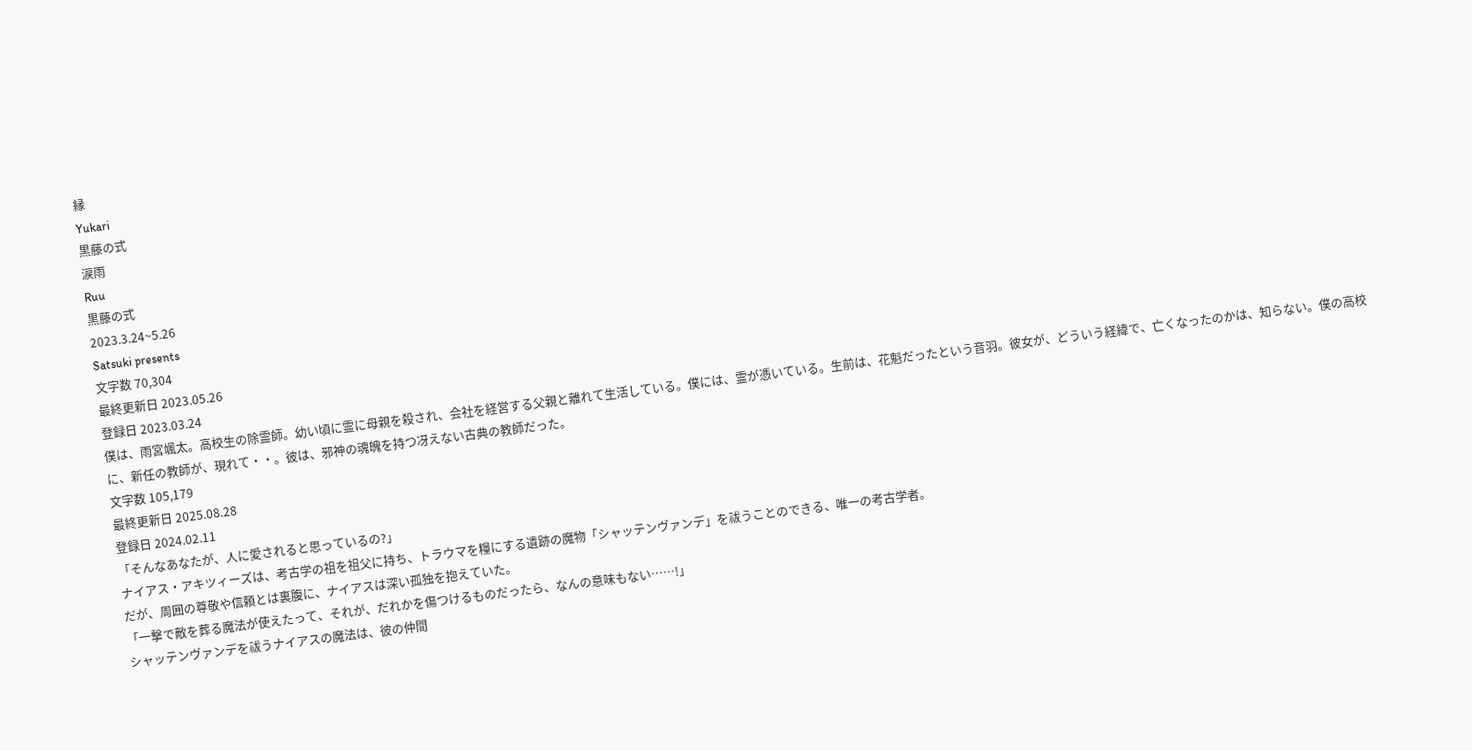縁
Yukari
黒藤の式
涙雨
Ruu
黒藤の式
2023.3.24~5.26
Satsuki presents
文字数 70,304
最終更新日 2023.05.26
登録日 2023.03.24
僕は、雨宮颯太。高校生の除霊師。幼い頃に霊に母親を殺され、会社を経営する父親と離れて生活している。僕には、霊が憑いている。生前は、花魁だったという音羽。彼女が、どういう経緯で、亡くなったのかは、知らない。僕の高校に、新任の教師が、現れて・・。彼は、邪神の魂魄を持つ冴えない古典の教師だった。
文字数 105,179
最終更新日 2025.08.28
登録日 2024.02.11
「そんなあなたが、人に愛されると思っているの?」
ナイアス・アキツィーズは、考古学の祖を祖父に持ち、トラウマを糧にする遺跡の魔物「シャッテンヴァンデ」を祓うことのできる、唯一の考古学者。
だが、周囲の尊敬や信頼とは裏腹に、ナイアスは深い孤独を抱えていた。
「一撃で敵を葬る魔法が使えたって、それが、だれかを傷つけるものだったら、なんの意味もない……!」
シャッテンヴァンデを祓うナイアスの魔法は、彼の仲間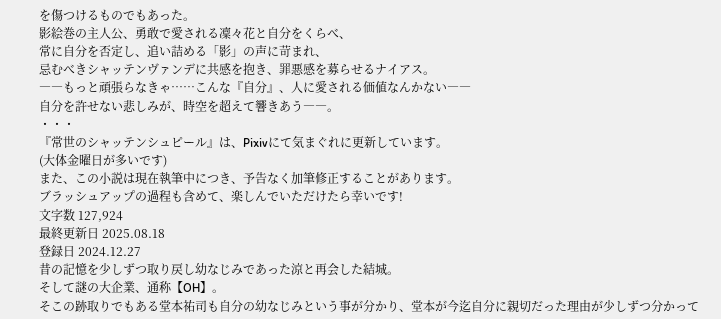を傷つけるものでもあった。
影絵巻の主人公、勇敢で愛される凜々花と自分をくらべ、
常に自分を否定し、追い詰める「影」の声に苛まれ、
忌むべきシャッテンヴァンデに共感を抱き、罪悪感を募らせるナイアス。
――もっと頑張らなきゃ……こんな『自分』、人に愛される価値なんかない――
自分を許せない悲しみが、時空を超えて響きあう――。
・・・
『常世のシャッテンシュピール』は、Pixivにて気まぐれに更新しています。
(大体金曜日が多いです)
また、この小説は現在執筆中につき、予告なく加筆修正することがあります。
ブラッシュアップの過程も含めて、楽しんでいただけたら幸いです!
文字数 127,924
最終更新日 2025.08.18
登録日 2024.12.27
昔の記憶を少しずつ取り戻し幼なじみであった涼と再会した結城。
そして謎の大企業、通称【OH】。
そこの跡取りでもある堂本祐司も自分の幼なじみという事が分かり、堂本が今迄自分に親切だった理由が少しずつ分かって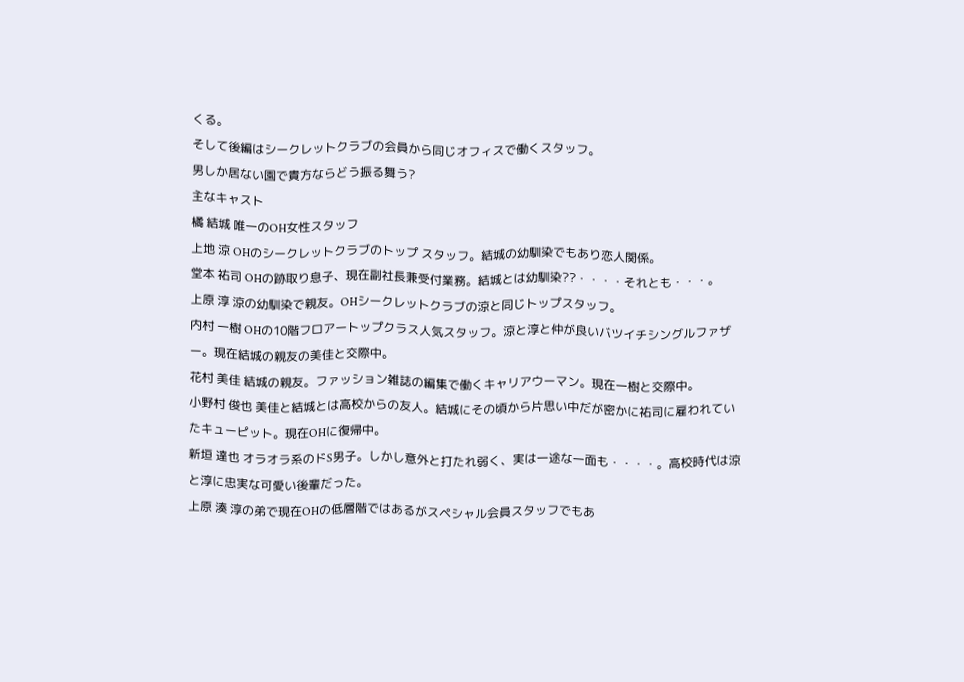くる。
そして後編はシークレットクラブの会員から同じオフィスで働くスタッフ。
男しか居ない園で貴方ならどう振る舞う?
主なキャスト
橘 結城 唯一のOH女性スタッフ
上地 涼 OHのシークレットクラブのトップ スタッフ。結城の幼馴染でもあり恋人関係。
堂本 祐司 OHの跡取り息子、現在副社長兼受付業務。結城とは幼馴染??・・・・それとも・・・。
上原 淳 涼の幼馴染で親友。OHシークレットクラブの涼と同じトップスタッフ。
内村 一樹 OHの10階フロアートップクラス人気スタッフ。涼と淳と仲が良いバツイチシングルファザー。現在結城の親友の美佳と交際中。
花村 美佳 結城の親友。ファッション雑誌の編集で働くキャリアウーマン。現在一樹と交際中。
小野村 俊也 美佳と結城とは高校からの友人。結城にその頃から片思い中だが密かに祐司に雇われていたキューピット。現在OHに復帰中。
新垣 達也 オラオラ系のドS男子。しかし意外と打たれ弱く、実は一途な一面も・・・・。高校時代は涼と淳に忠実な可愛い後輩だった。
上原 湊 淳の弟で現在OHの低層階ではあるがスペシャル会員スタッフでもあ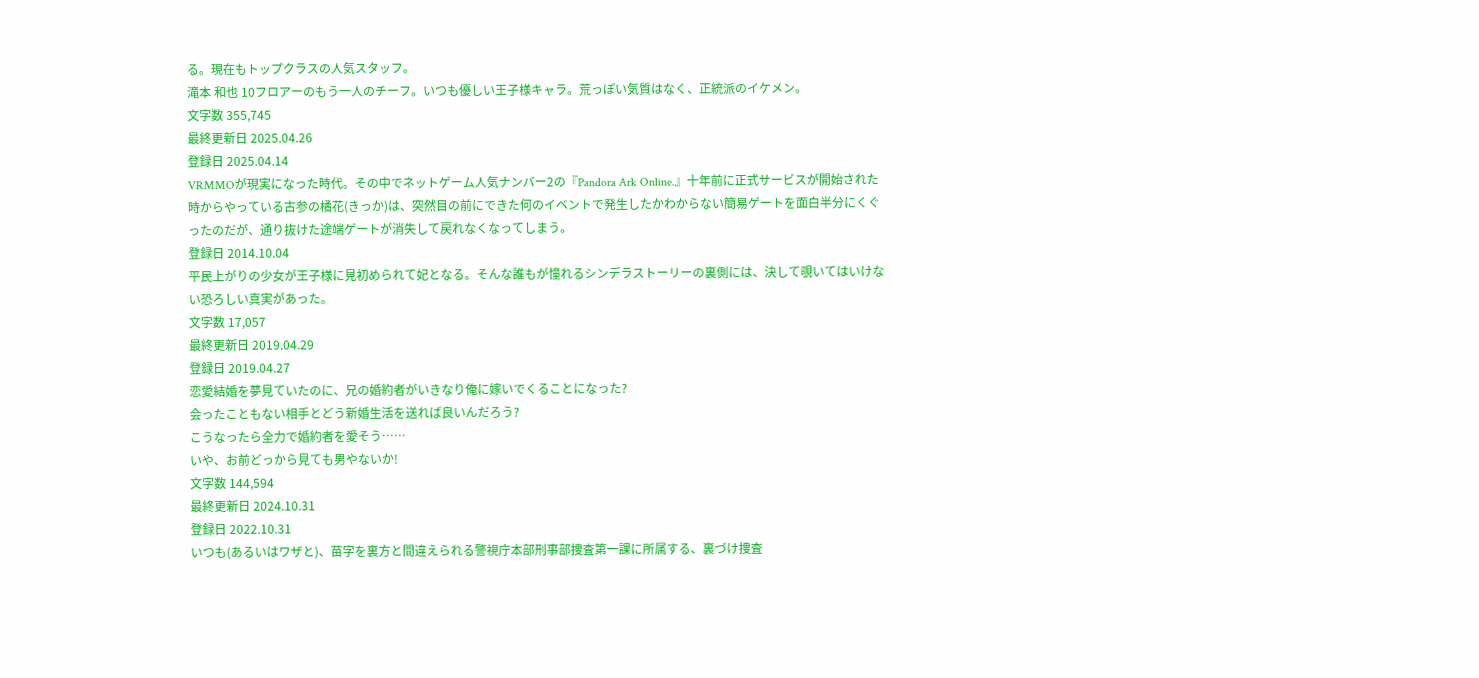る。現在もトップクラスの人気スタッフ。
滝本 和也 10フロアーのもう一人のチーフ。いつも優しい王子様キャラ。荒っぽい気質はなく、正統派のイケメン。
文字数 355,745
最終更新日 2025.04.26
登録日 2025.04.14
VRMMOが現実になった時代。その中でネットゲーム人気ナンバー2の『Pandora Ark Online.』十年前に正式サービスが開始された時からやっている古参の橘花(きっか)は、突然目の前にできた何のイベントで発生したかわからない簡易ゲートを面白半分にくぐったのだが、通り抜けた途端ゲートが消失して戻れなくなってしまう。
登録日 2014.10.04
平民上がりの少女が王子様に見初められて妃となる。そんな誰もが憧れるシンデラストーリーの裏側には、決して覗いてはいけない恐ろしい真実があった。
文字数 17,057
最終更新日 2019.04.29
登録日 2019.04.27
恋愛結婚を夢見ていたのに、兄の婚約者がいきなり俺に嫁いでくることになった?
会ったこともない相手とどう新婚生活を送れば良いんだろう?
こうなったら全力で婚約者を愛そう……
いや、お前どっから見ても男やないか!
文字数 144,594
最終更新日 2024.10.31
登録日 2022.10.31
いつも(あるいはワザと)、苗字を裏方と間違えられる警視庁本部刑事部捜査第一課に所属する、裏づけ捜査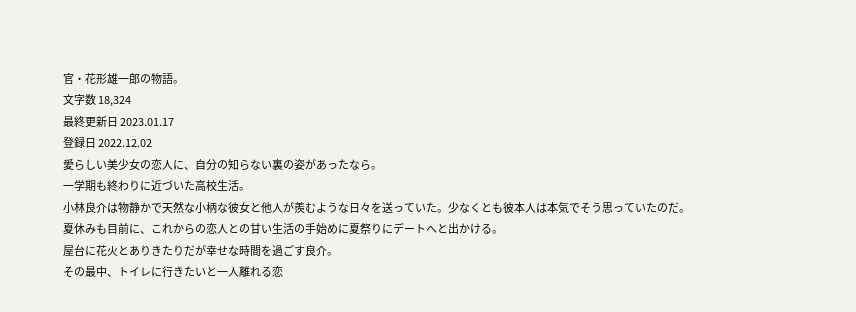官・花形雄一郎の物語。
文字数 18,324
最終更新日 2023.01.17
登録日 2022.12.02
愛らしい美少女の恋人に、自分の知らない裏の姿があったなら。
一学期も終わりに近づいた高校生活。
小林良介は物静かで天然な小柄な彼女と他人が羨むような日々を送っていた。少なくとも彼本人は本気でそう思っていたのだ。
夏休みも目前に、これからの恋人との甘い生活の手始めに夏祭りにデートへと出かける。
屋台に花火とありきたりだが幸せな時間を過ごす良介。
その最中、トイレに行きたいと一人離れる恋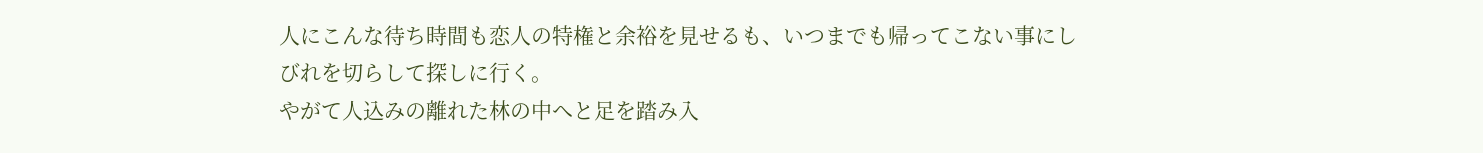人にこんな待ち時間も恋人の特権と余裕を見せるも、いつまでも帰ってこない事にしびれを切らして探しに行く。
やがて人込みの離れた林の中へと足を踏み入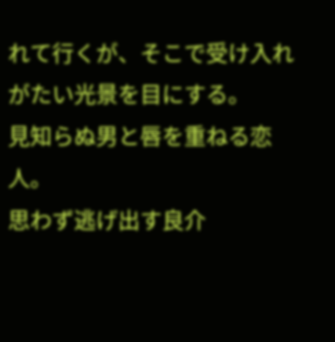れて行くが、そこで受け入れがたい光景を目にする。
見知らぬ男と唇を重ねる恋人。
思わず逃げ出す良介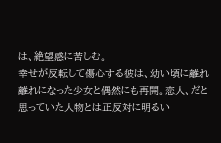は、絶望感に苦しむ。
幸せが反転して傷心する彼は、幼い頃に離れ離れになった少女と偶然にも再開。恋人、だと思っていた人物とは正反対に明るい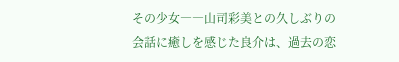その少女――山司彩美との久しぶりの会話に癒しを感じた良介は、過去の恋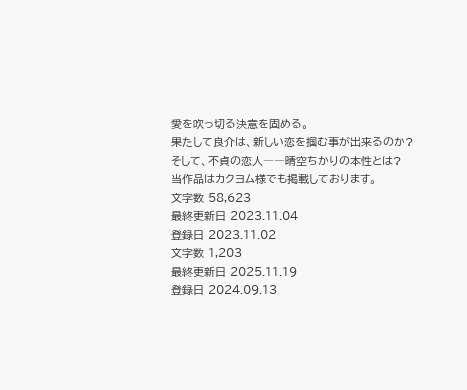愛を吹っ切る決意を固める。
果たして良介は、新しい恋を掴む事が出来るのか?
そして、不貞の恋人――晴空ちかりの本性とは?
当作品はカクヨム様でも掲載しております。
文字数 58,623
最終更新日 2023.11.04
登録日 2023.11.02
文字数 1,203
最終更新日 2025.11.19
登録日 2024.09.13